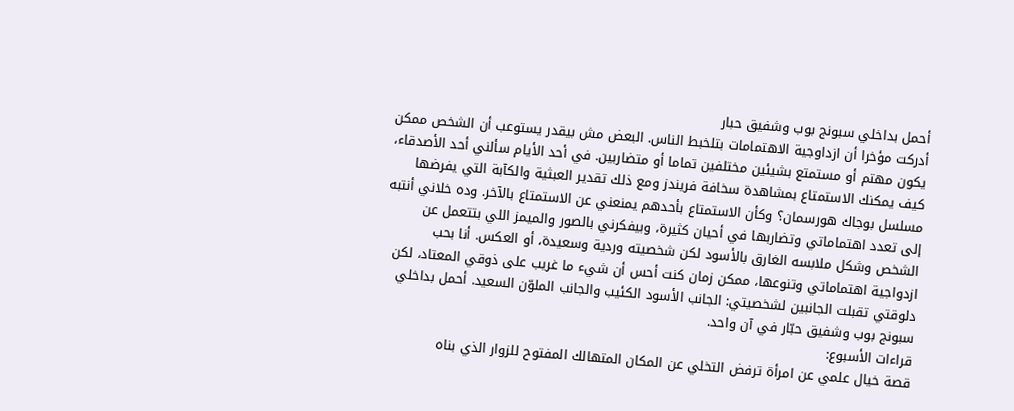أحمل بداخلي سبونج بوب وشفيق حبار
أدركت مؤخرا أن ازداوجية الاهتمامات بتلخبط الناس. البعض مش بيقدر يستوعب أن الشخص ممكن يكون مهتم أو مستمتع بشيئين مختلفين تماما أو متضاربين. في أحد الأيام سألني أحد الأصدقاء، كيف يمكنك الاستمتاع بمشاهدة سخافة فريندز ومع ذلك تقدير العبثية والكآبة التي يفرضها مسلسل بوجاك هورسمان؟ وكأن الاستمتاع بأحدهم يمنعني عن الاستمتاع بالآخر. وده خلاني أنتبه إلى تعدد اهتماماتي وتضاربها في أحيان كثيرة، وبيفكرني بالصور والميمز اللي بتتعمل عن الشخص وشكل ملابسه الغارق بالأسود لكن شخصيته وردية وسعيدة، أو العكس. أنا بحب ازدواجية اهتماماتي وتنوعها، ممكن زمان كنت أحس أن شيء ما غريب على ذوقي المعتاد، لكن دلوقتي تقبلت الجانبين لشخصيتي: الجانب الأسود الكئيب والجانب الملوّن السعيد. أحمل بداخلي سبونج بوب وشفيق حبّار في آن واحد.
قراءات الأسبوع:
قصة خيال علمي عن امرأة ترفض التخلي عن المكان المتهالك المفتوح للزوار الذي بناه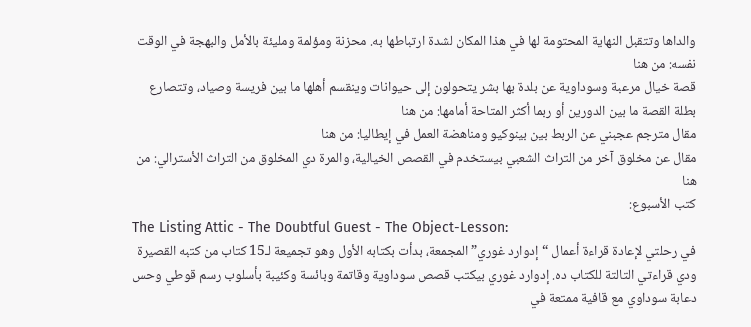والداها وتتقبل النهاية المحتومة لها في هذا المكان لشدة ارتباطها به. محزنة ومؤلمة ومليئة بالأمل والبهجة في الوقت نفسه: من هنا
قصة خيال مرعبة وسوداوية عن بلدة بها بشر يتحولون إلى حيوانات وينقسم أهلها ما بين فريسة وصياد، وتتصارع بطلة القصة ما بين الدورين أو ربما أكثر المتاحة أمامها: من هنا
مقال مترجم عجبني عن الربط بين بينوكيو ومناهضة العمل في إيطاليا: من هنا
مقال عن مخلوق آخر من التراث الشعبي بيستخدم في القصص الخيالية، والمرة دي المخلوق من التراث الأسترالي: من هنا
كتب الأسبوع:
The Listing Attic - The Doubtful Guest - The Object-Lesson:
في رحلتي لإعادة قراءة أعمال “إدوارد غوري” المجمعة، بدأت بكتابه الأول وهو تجميعة لـ15 كتاب من كتبه القصيرة ودي قراءتي التالتة للكتاب ده. إدوارد غوري بيكتب قصص سوداوية وقاتمة وبائسة وكئيبة بأسلوب رسم قوطي وحس دعابة سوداوي مع قافية ممتعة في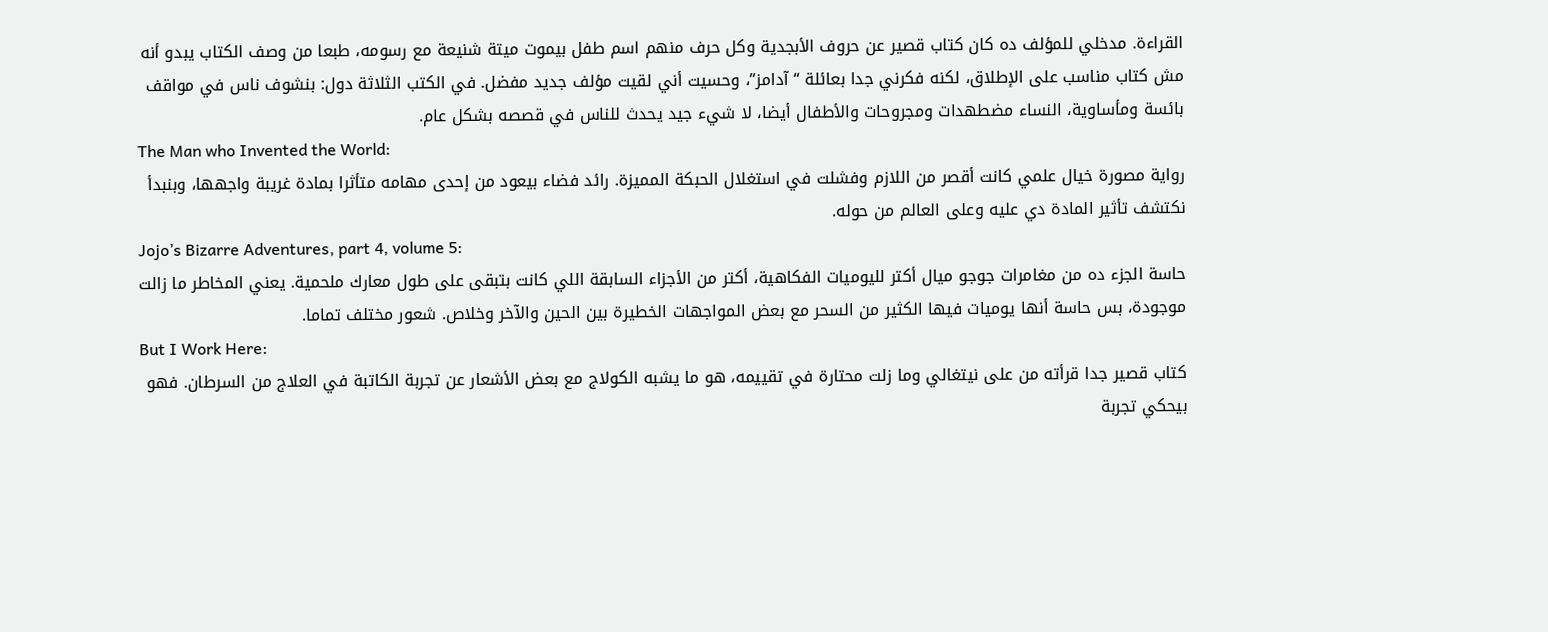القراءة. مدخلي للمؤلف ده كان كتاب قصير عن حروف الأبجدية وكل حرف منهم اسم طفل بيموت ميتة شنيعة مع رسومه، طبعا من وصف الكتاب يبدو أنه مش كتاب مناسب على الإطلاق، لكنه فكرني جدا بعائلة “آدامز”، وحسيت أني لقيت مؤلف جديد مفضل. في الكتب الثلاثة دول: بنشوف ناس في مواقف بائسة ومأساوية، النساء مضطهدات ومجروحات والأطفال أيضا، لا شيء جيد يحدث للناس في قصصه بشكل عام.
The Man who Invented the World:
رواية مصورة خيال علمي كانت أقصر من اللازم وفشلت في استغلال الحبكة المميزة. رائد فضاء بيعود من إحدى مهامه متأثرا بمادة غريبة واجهها، وبنبدأ نكتشف تأثير المادة دي عليه وعلى العالم من حوله.
Jojo’s Bizarre Adventures, part 4, volume 5:
حاسة الجزء ده من مغامرات جوجو ميال أكتر لليوميات الفكاهية، أكتر من الأجزاء السابقة اللي كانت بتبقى على طول معارك ملحمية. يعني المخاطر ما زالت موجودة، بس حاسة أنها يوميات فيها الكثير من السحر مع بعض المواجهات الخطيرة بين الحين والآخر وخلاص. شعور مختلف تماما.
But I Work Here:
كتاب قصير جدا قرأته من على نيتغالي وما زلت محتارة في تقييمه، هو ما يشبه الكولاج مع بعض الأشعار عن تجربة الكاتبة في العلاج من السرطان. فهو بيحكي تجربة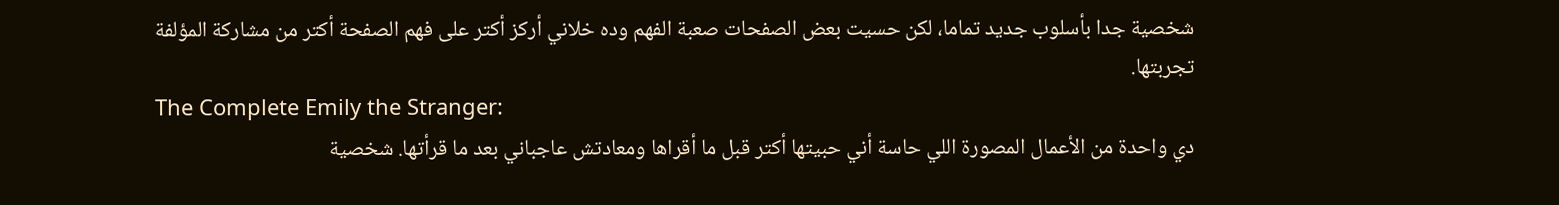شخصية جدا بأسلوب جديد تماما، لكن حسيت بعض الصفحات صعبة الفهم وده خلاني أركز أكتر على فهم الصفحة أكتر من مشاركة المؤلفة تجربتها.
The Complete Emily the Stranger:
دي واحدة من الأعمال المصورة اللي حاسة أني حبيتها أكتر قبل ما أقراها ومعادتش عاجباني بعد ما قرأتها. شخصية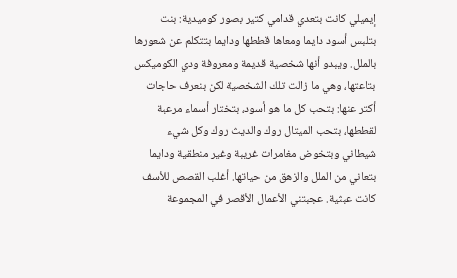إيميلي كانت بتعدي قدامي كتير بصور كوميدية: بنت بتلبس أسود دايما ومعاها قططها ودايما بتتكلم عن شعورها بالملل. ويبدو أنها شخصية قديمة ومعروفة ودي الكوميكس بتاعتها، وهي ما زالت تلك الشخصية لكن بنعرف حاجات أكتر عنها: بتحب كل ما هو أسود، بتختار أسماء مرعبة لقططها، بتحب الميتال روك والديث روك وكل شيء شيطاني وبتخوض مغامرات غريبة وغير منطقية ودايما بتعاني من الملل والزهق من حياتها. أغلب القصص للأسف كانت عبثية. عجبتني الأعمال الأقصر في المجموعة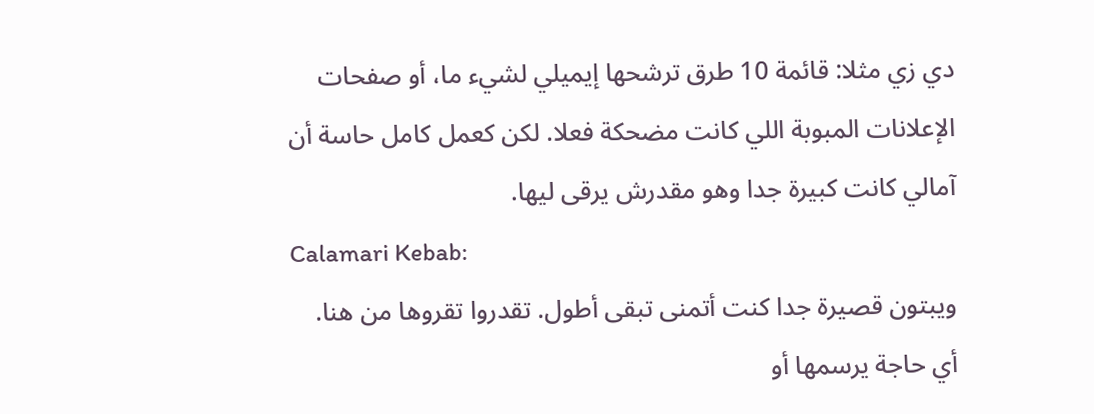دي زي مثلا: قائمة 10 طرق ترشحها إيميلي لشيء ما، أو صفحات الإعلانات المبوبة اللي كانت مضحكة فعلا. لكن كعمل كامل حاسة أن آمالي كانت كبيرة جدا وهو مقدرش يرقى ليها.
Calamari Kebab:
ويبتون قصيرة جدا كنت أتمنى تبقى أطول. تقدروا تقروها من هنا.
أي حاجة يرسمها أو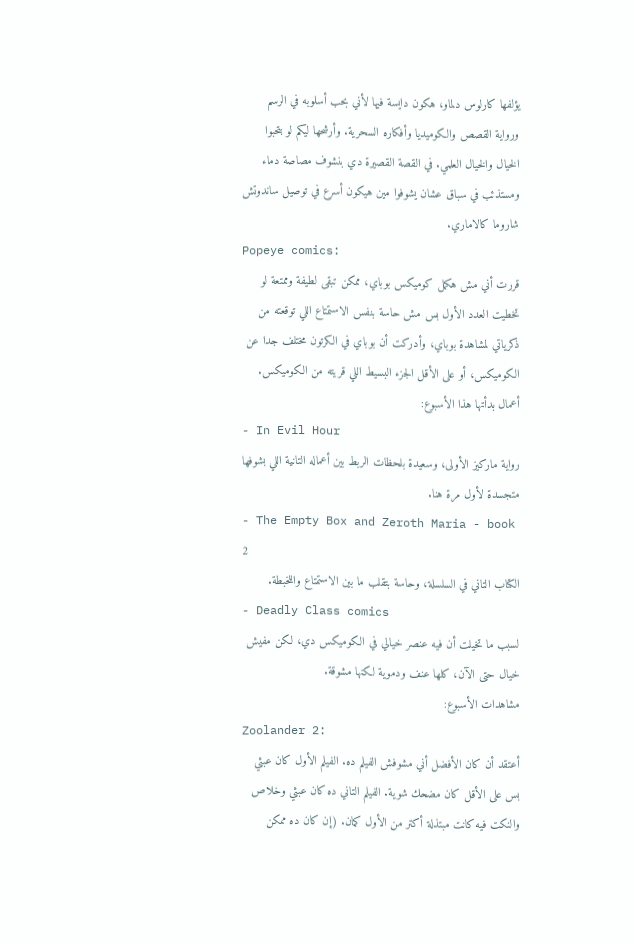يؤلفها كارلوس دلماو، هكون دايسة فيها لأني بحب أسلوبه في الرسم ورواية القصص والكوميديا وأفكاره السحرية. وأرشحها ليكم لو بتحبوا الخيال والخيال العلمي. في القصة القصيرة دي بنشوف مصاصة دماء ومستذئب في سباق عشان يشوفوا مين هيكون أسرع في توصيل ساندوتش شاروما كالاماري.
Popeye comics:
قررت أني مش هكمل كوميكس بوباي، ممكن تبقى لطيفة وممتعة لو تخطيت العدد الأول بس مش حاسة بنفس الاستمتاع اللي توقعته من ذكرياتي لمشاهدة بوباي، وأدركت أن بوباي في الكرتون مختلف جدا عن الكوميكس، أو على الأقل الجزء البسيط اللي قريته من الكوميكس.
أعمال بدأتها هذا الأسبوع:
- In Evil Hour
رواية ماركيز الأولى، وسعيدة بلحظات الربط بين أعماله التانية اللي بشوفها متجسدة لأول مرة هنا.
- The Empty Box and Zeroth Maria - book 2
الكتاب التاني في السلسلة، وحاسة بتقلب ما بين الاستمتاع واللخبطة.
- Deadly Class comics
لسبب ما تخيلت أن فيه عنصر خيالي في الكوميكس دي، لكن مفيش خيال حتى الآن، كلها عنف ودموية لكنها مشوقة.
مشاهدات الأسبوع:
Zoolander 2:
أعتقد أن كان الأفضل أني مشوفش الفيلم ده. الفيلم الأول كان عبثي بس على الأقل كان مضحك شوية. الفيلم التاني ده كان عبثي وخلاص والنكت فيه كانت مبتذلة أكتر من الأول كمان. (إن كان ده ممكن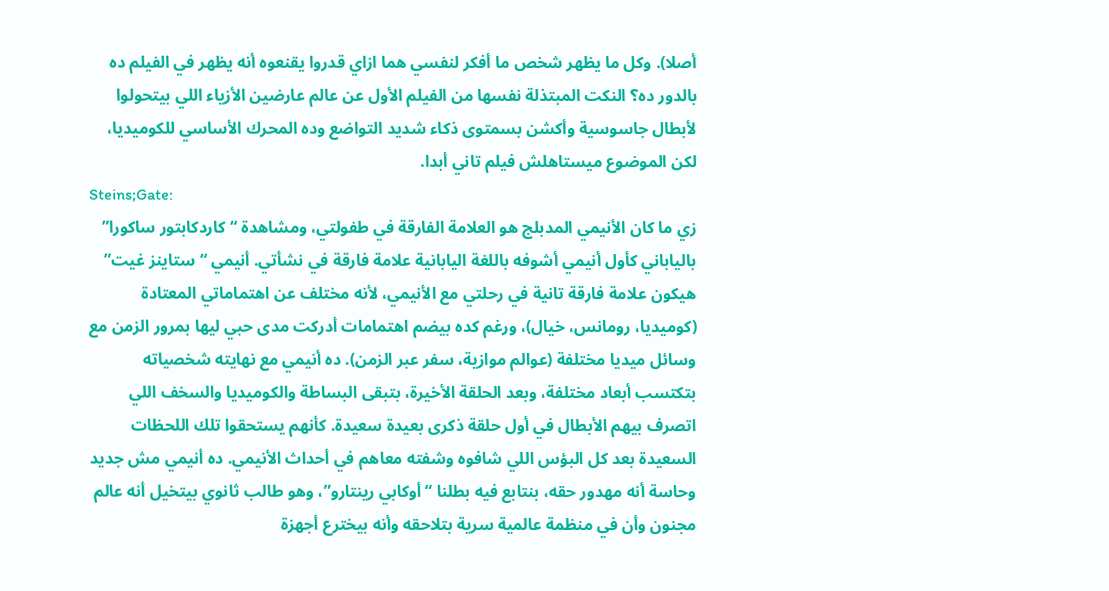أصلا). وكل ما يظهر شخص ما أفكر لنفسي هما ازاي قدروا يقنعوه أنه يظهر في الفيلم ده بالدور ده؟ النكت المبتذلة نفسها من الفيلم الأول عن عالم عارضين الأزياء اللي بيتحولوا لأبطال جاسوسية وأكشن بسمتوى ذكاء شديد التواضع وده المحرك الأساسي للكوميديا، لكن الموضوع ميستاهلش فيلم تاني أبدا.
Steins;Gate:
زي ما كان الأنيمي المدبلج هو العلامة الفارقة في طفولتي، ومشاهدة “كاردكابتور ساكورا” بالياباني كأول أنيمي أشوفه باللغة اليابانية علامة فارقة في نشأتي. أنيمي “ستاينز غيت” هيكون علامة فارقة تانية في رحلتي مع الأنيمي، لأنه مختلف عن اهتماماتي المعتادة (كوميديا، رومانس، خيال)، ورغم كده بيضم اهتمامات أدركت مدى حبي ليها بمرور الزمن مع وسائل ميديا مختلفة (عوالم موازية، سفر عبر الزمن). ده أنيمي مع نهايته شخصياته بتكتسب أبعاد مختلفة، وبعد الحلقة الأخيرة، بتبقى البساطة والكوميديا والسخف اللي اتصرف بيهم الأبطال في أول حلقة ذكرى بعيدة سعيدة. كأنهم يستحقوا تلك اللحظات السعيدة بعد كل البؤس اللي شافوه وشفته معاهم في أحداث الأنيمي. ده أنيمي مش جديد وحاسة أنه مهدور حقه، بنتابع فيه بطلنا “أوكابي رينتارو”، وهو طالب ثانوي بيتخيل أنه عالم مجنون وأن في منظمة عالمية سرية بتلاحقه وأنه بيخترع أجهزة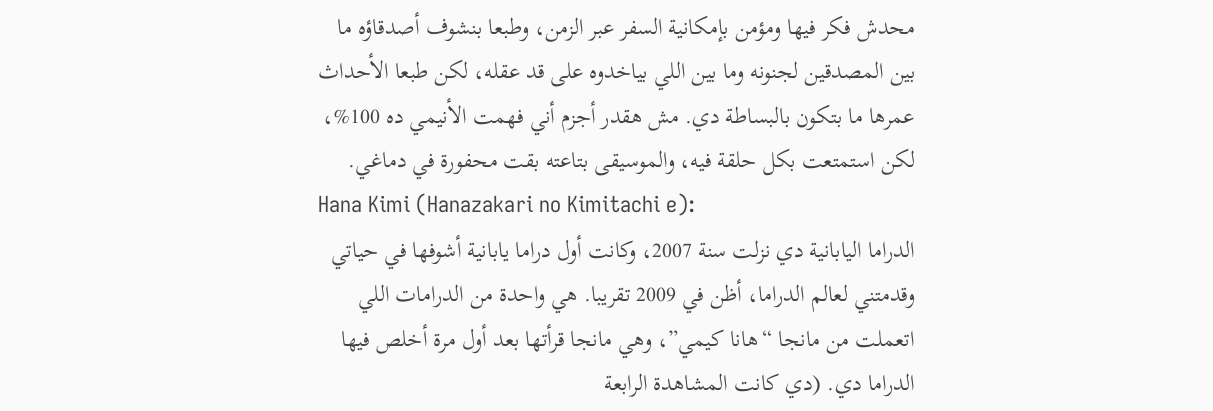محدش فكر فيها ومؤمن بإمكانية السفر عبر الزمن، وطبعا بنشوف أصدقاؤه ما بين المصدقين لجنونه وما بين اللي بياخدوه على قد عقله، لكن طبعا الأحداث عمرها ما بتكون بالبساطة دي. مش هقدر أجزم أني فهمت الأنيمي ده 100%، لكن استمتعت بكل حلقة فيه، والموسيقى بتاعته بقت محفورة في دماغي.
Hana Kimi (Hanazakari no Kimitachi e):
الدراما اليابانية دي نزلت سنة 2007، وكانت أول دراما يابانية أشوفها في حياتي وقدمتني لعالم الدراما، أظن في 2009 تقريبا. هي واحدة من الدرامات اللي اتعملت من مانجا “هانا كيمي”، وهي مانجا قرأتها بعد أول مرة أخلص فيها الدراما دي. (دي كانت المشاهدة الرابعة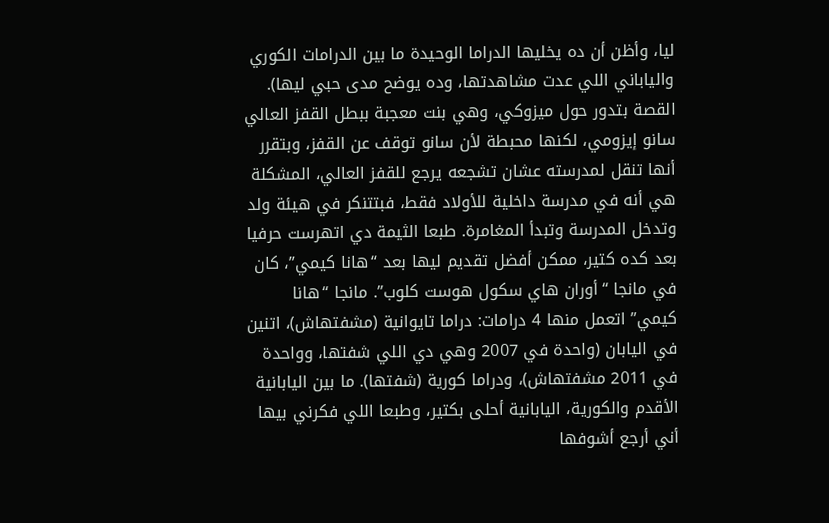ليا، وأظن أن ده يخليها الدراما الوحيدة ما بين الدرامات الكوري والياباني اللي عدت مشاهدتها، وده يوضح مدى حبي ليها). القصة بتدور حول ميزوكي، وهي بنت معجبة ببطل القفز العالي سانو إيزومي، لكنها محبطة لأن سانو توقف عن القفز، وبتقرر أنها تنقل لمدرسته عشان تشجعه يرجع للقفز العالي، المشكلة هي أنه في مدرسة داخلية للأولاد فقط، فبتتنكر في هيئة ولد وتدخل المدرسة وتبدأ المغامرة. طبعا الثيمة دي اتهرست حرفيا بعد كده كتير، ممكن أفضل تقديم ليها بعد “هانا كيمي”، كان في مانجا “أوران هاي سكول هوست كلوب”. مانجا “هانا كيمي” اتعمل منها 4 درامات: دراما تايوانية (مشفتهاش)، اتنين في اليابان (واحدة في 2007 وهي دي اللي شفتها، وواحدة في 2011 مشفتهاش)، ودراما كورية (شفتها). ما بين اليابانية الأقدم والكورية، اليابانية أحلى بكتير، وطبعا اللي فكرني بيها أني أرجع أشوفها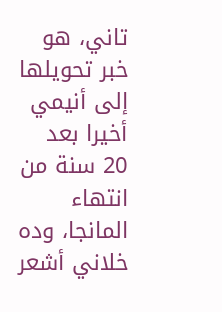تاني، هو خبر تحويلها إلى أنيمي أخيرا بعد 20 سنة من انتهاء المانجا، وده خلاني أشعر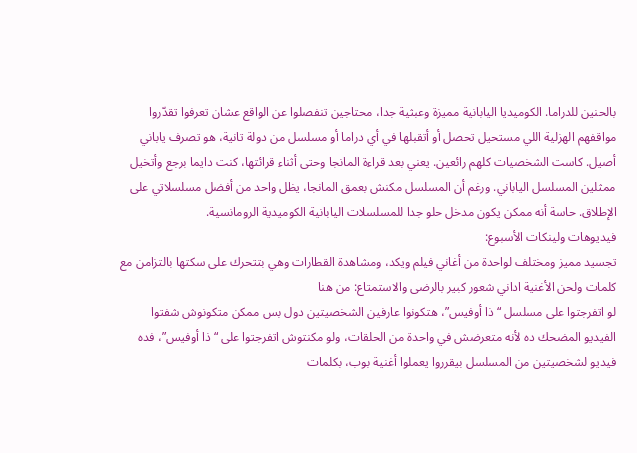بالحنين للدراما. الكوميديا اليابانية مميزة وعبثية جدا، محتاجين تنفصلوا عن الواقع عشان تعرفوا تقدّروا مواقفهم الهزلية اللي مستحيل تحصل أو أتقبلها في أي دراما أو مسلسل من دولة تانية، هو تصرف ياباني أصيل. كاست الشخصيات كلهم رائعين. يعني بعد قراءة المانجا وحتى أثناء قرائتها، كنت دايما برجع وأتخيل ممثلين المسلسل الياباني. ورغم أن المسلسل مكنش بعمق المانجا، يظل واحد من أفضل مسلسلاتي على الإطلاق. حاسة أنه ممكن يكون مدخل حلو جدا للمسلسلات اليابانية الكوميدية الرومانسية.
فيديوهات ولينكات الأسبوع:
تجسيد مميز ومختلف لواحدة من أغاني فيلم ويكد، ومشاهدة القطارات وهي بتتحرك على سكتها بالتزامن مع كلمات ولحن الأغنية اداني شعور كبير بالرضى والاستمتاع: من هنا
لو اتفرجتوا على مسلسل “ذا أوفيس”، هتكونوا عارفين الشخصيتين دول بس ممكن متكونوش شفتوا الفيديو المضحك ده لأنه متعرضش في واحدة من الحلقات، ولو مكنتوش اتفرجتوا على “ذا أوفيس”، فده فيديو لشخصيتين من المسلسل بيقرروا يعملوا أغنية بوب، بكلمات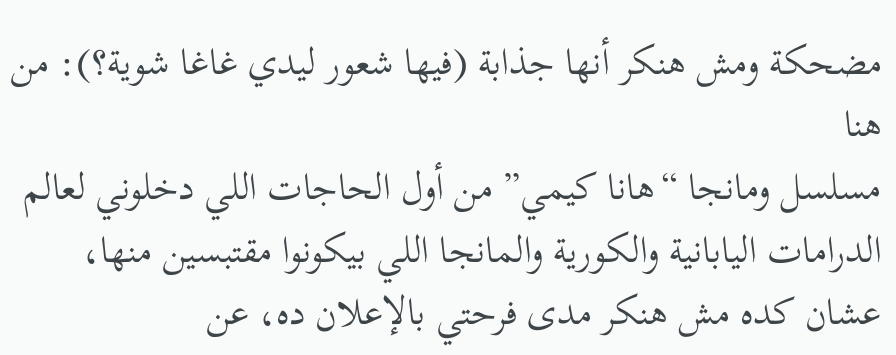مضحكة ومش هنكر أنها جذابة (فيها شعور ليدي غاغا شوية؟): من هنا
مسلسل ومانجا “هانا كيمي” من أول الحاجات اللي دخلوني لعالم الدرامات اليابانية والكورية والمانجا اللي بيكونوا مقتبسين منها، عشان كده مش هنكر مدى فرحتي بالإعلان ده، عن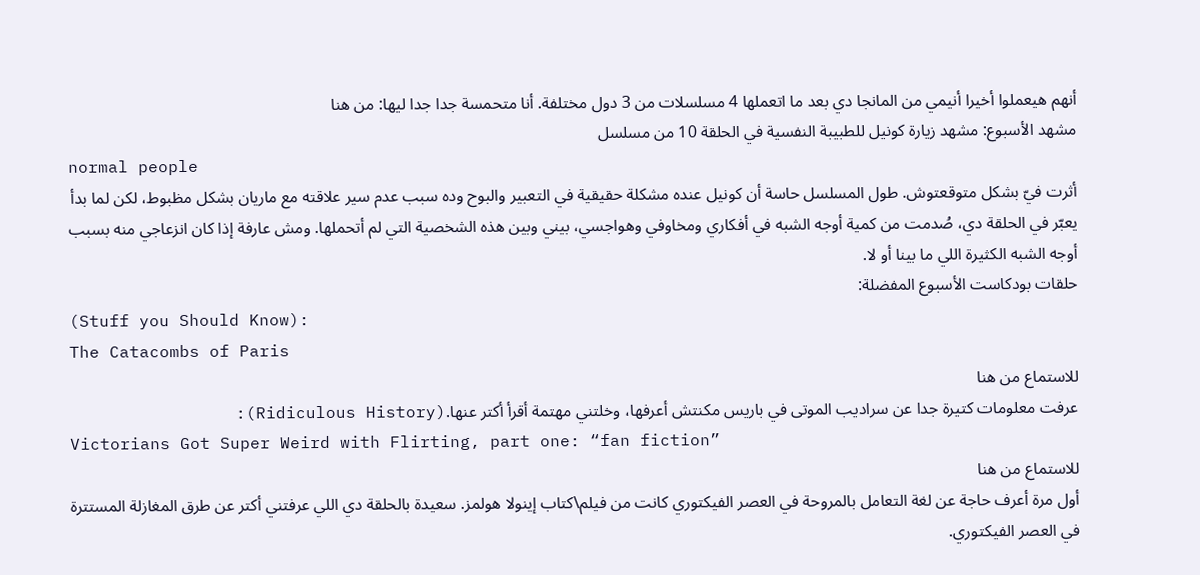أنهم هيعملوا أخيرا أنيمي من المانجا دي بعد ما اتعملها 4 مسلسلات من 3 دول مختلفة. أنا متحمسة جدا جدا ليها: من هنا
مشهد الأسبوع: مشهد زيارة كونيل للطبيبة النفسية في الحلقة 10 من مسلسل
normal people
أثرت فيّ بشكل متوقعتوش. طول المسلسل حاسة أن كونيل عنده مشكلة حقيقية في التعبير والبوح وده سبب عدم سير علاقته مع ماريان بشكل مظبوط، لكن لما بدأ يعبّر في الحلقة دي، صُدمت من كمية أوجه الشبه في أفكاري ومخاوفي وهواجسي، بيني وبين هذه الشخصية التي لم أتحملها. ومش عارفة إذا كان انزعاجي منه بسبب أوجه الشبه الكثيرة اللي ما بينا أو لا.
حلقات بودكاست الأسبوع المفضلة:
(Stuff you Should Know):
The Catacombs of Paris
للاستماع من هنا
عرفت معلومات كتيرة جدا عن سراديب الموتى في باريس مكنتش أعرفها، وخلتني مهتمة أقرأ أكتر عنها.(Ridiculous History):
Victorians Got Super Weird with Flirting, part one: “fan fiction”
للاستماع من هنا
أول مرة أعرف حاجة عن لغة التعامل بالمروحة في العصر الفيكتوري كانت من فيلم\كتاب إينولا هولمز. سعيدة بالحلقة دي اللي عرفتني أكتر عن طرق المغازلة المستترة في العصر الفيكتوري.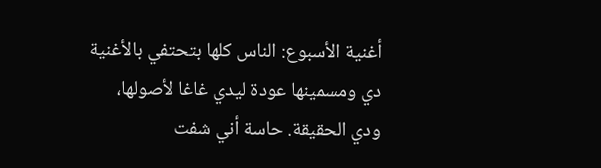أغنية الأسبوع: الناس كلها بتحتفي بالأغنية دي ومسمينها عودة ليدي غاغا لأصولها، ودي الحقيقة. حاسة أني شفت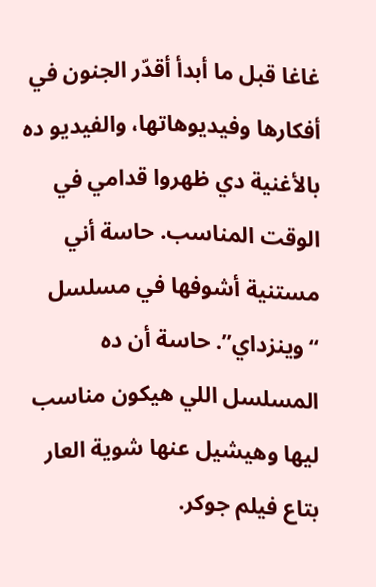غاغا قبل ما أبدأ أقدّر الجنون في أفكارها وفيديوهاتها، والفيديو ده بالأغنية دي ظهروا قدامي في الوقت المناسب. حاسة أني مستنية أشوفها في مسلسل “وينزداي”. حاسة أن ده المسلسل اللي هيكون مناسب ليها وهيشيل عنها شوية العار بتاع فيلم جوكر.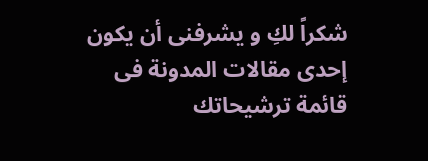شكراً لكِ و يشرفنى أن يكون إحدى مقالات المدونة فى قائمة ترشيحاتك